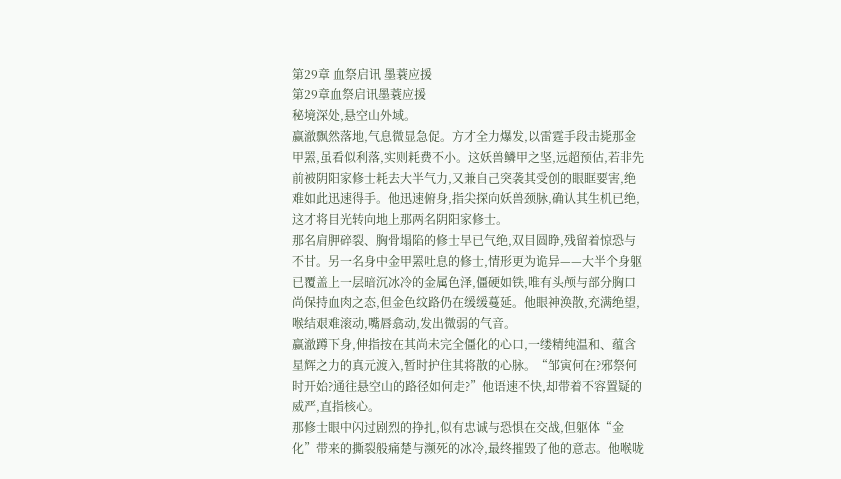第29章 血祭启讯 墨蓑应援
第29章血祭启讯墨蓑应援
秘境深处,悬空山外域。
赢澈飘然落地,气息微显急促。方才全力爆发,以雷霆手段击毙那金甲罴,虽看似利落,实则耗费不小。这妖兽鳞甲之坚,远超预估,若非先前被阴阳家修士耗去大半气力,又兼自己突袭其受创的眼眶要害,绝难如此迅速得手。他迅速俯身,指尖探向妖兽颈脉,确认其生机已绝,这才将目光转向地上那两名阴阳家修士。
那名肩胛碎裂、胸骨塌陷的修士早已气绝,双目圆睁,残留着惊恐与不甘。另一名身中金甲罴吐息的修士,情形更为诡异——大半个身躯已覆盖上一层暗沉冰冷的金属色泽,僵硬如铁,唯有头颅与部分胸口尚保持血肉之态,但金色纹路仍在缓缓蔓延。他眼神涣散,充满绝望,喉结艰难滚动,嘴唇翕动,发出微弱的气音。
赢澈蹲下身,伸指按在其尚未完全僵化的心口,一缕精纯温和、蕴含星辉之力的真元渡入,暂时护住其将散的心脉。“邹寅何在?邪祭何时开始?通往悬空山的路径如何走?”他语速不快,却带着不容置疑的威严,直指核心。
那修士眼中闪过剧烈的挣扎,似有忠诚与恐惧在交战,但躯体“金化”带来的撕裂般痛楚与濒死的冰冷,最终摧毁了他的意志。他喉咙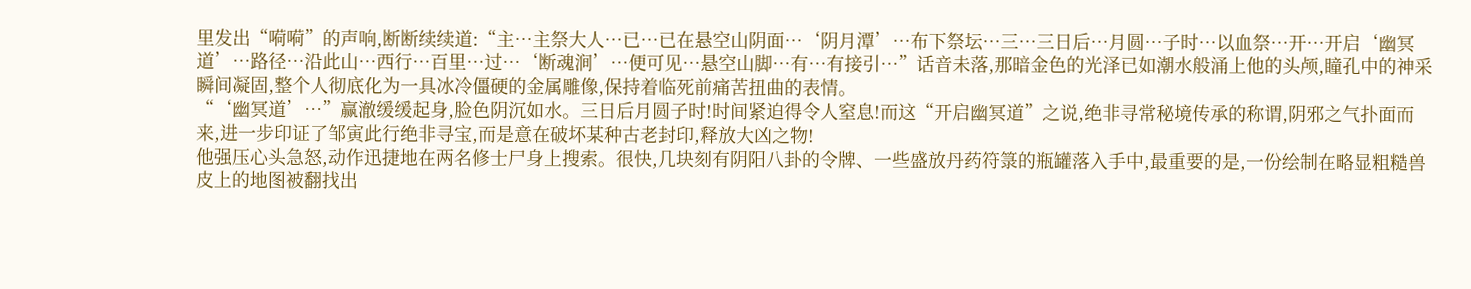里发出“嗬嗬”的声响,断断续续道:“主…主祭大人…已…已在悬空山阴面…‘阴月潭’…布下祭坛…三…三日后…月圆…子时…以血祭…开…开启‘幽冥道’…路径…沿此山…西行…百里…过…‘断魂涧’…便可见…悬空山脚…有…有接引…”话音未落,那暗金色的光泽已如潮水般涌上他的头颅,瞳孔中的神采瞬间凝固,整个人彻底化为一具冰冷僵硬的金属雕像,保持着临死前痛苦扭曲的表情。
“‘幽冥道’…”赢澈缓缓起身,脸色阴沉如水。三日后月圆子时!时间紧迫得令人窒息!而这“开启幽冥道”之说,绝非寻常秘境传承的称谓,阴邪之气扑面而来,进一步印证了邹寅此行绝非寻宝,而是意在破坏某种古老封印,释放大凶之物!
他强压心头急怒,动作迅捷地在两名修士尸身上搜索。很快,几块刻有阴阳八卦的令牌、一些盛放丹药符箓的瓶罐落入手中,最重要的是,一份绘制在略显粗糙兽皮上的地图被翻找出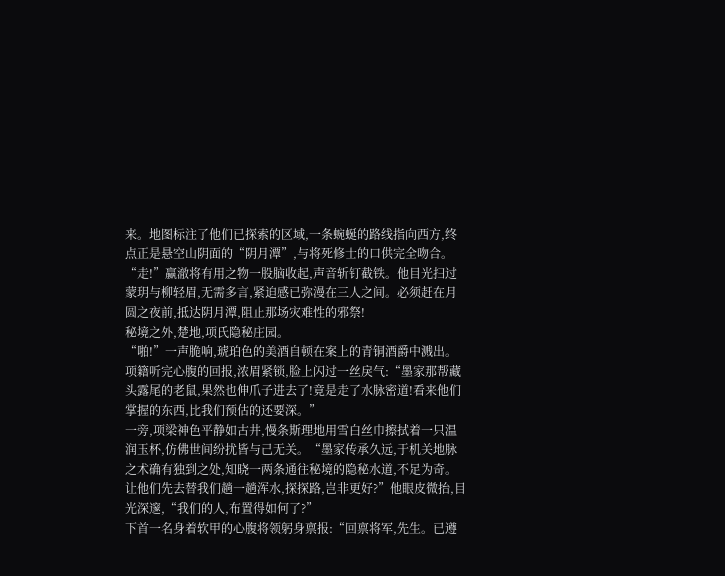来。地图标注了他们已探索的区域,一条蜿蜒的路线指向西方,终点正是悬空山阴面的“阴月潭”,与将死修士的口供完全吻合。
“走!”赢澈将有用之物一股脑收起,声音斩钉截铁。他目光扫过蒙玥与柳轻眉,无需多言,紧迫感已弥漫在三人之间。必须赶在月圆之夜前,抵达阴月潭,阻止那场灾难性的邪祭!
秘境之外,楚地,项氏隐秘庄园。
“啪!”一声脆响,琥珀色的美酒自顿在案上的青铜酒爵中溅出。项籍听完心腹的回报,浓眉紧锁,脸上闪过一丝戾气:“墨家那帮藏头露尾的老鼠,果然也伸爪子进去了!竟是走了水脉密道!看来他们掌握的东西,比我们预估的还要深。”
一旁,项梁神色平静如古井,慢条斯理地用雪白丝巾擦拭着一只温润玉杯,仿佛世间纷扰皆与己无关。“墨家传承久远,于机关地脉之术确有独到之处,知晓一两条通往秘境的隐秘水道,不足为奇。让他们先去替我们趟一趟浑水,探探路,岂非更好?”他眼皮微抬,目光深邃,“我们的人,布置得如何了?”
下首一名身着软甲的心腹将领躬身禀报:“回禀将军,先生。已遵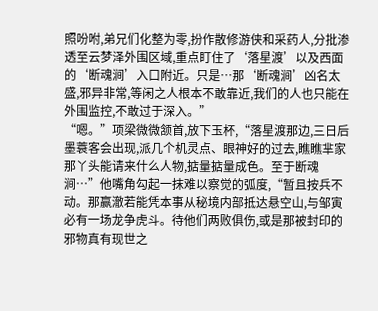照吩咐,弟兄们化整为零,扮作散修游侠和采药人,分批渗透至云梦泽外围区域,重点盯住了‘落星渡’以及西面的‘断魂涧’入口附近。只是…那‘断魂涧’凶名太盛,邪异非常,等闲之人根本不敢靠近,我们的人也只能在外围监控,不敢过于深入。”
“嗯。”项梁微微颔首,放下玉杯,“落星渡那边,三日后墨蓑客会出现,派几个机灵点、眼神好的过去,瞧瞧芈家那丫头能请来什么人物,掂量掂量成色。至于断魂涧…”他嘴角勾起一抹难以察觉的弧度,“暂且按兵不动。那赢澈若能凭本事从秘境内部抵达悬空山,与邹寅必有一场龙争虎斗。待他们两败俱伤,或是那被封印的邪物真有现世之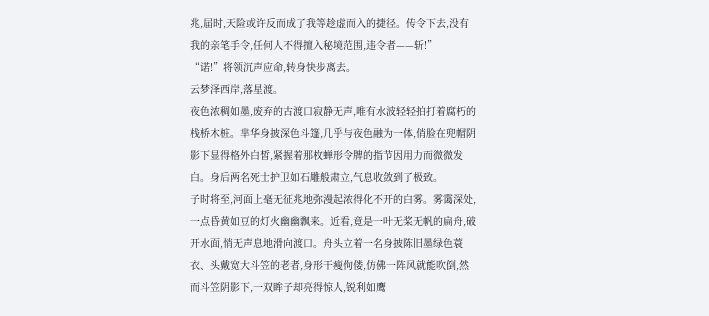兆,届时,天险或许反而成了我等趁虚而入的捷径。传令下去,没有我的亲笔手令,任何人不得擅入秘境范围,违令者——斩!”
“诺!”将领沉声应命,转身快步离去。
云梦泽西岸,落星渡。
夜色浓稠如墨,废弃的古渡口寂静无声,唯有水波轻轻拍打着腐朽的栈桥木桩。芈华身披深色斗篷,几乎与夜色融为一体,俏脸在兜帽阴影下显得格外白皙,紧握着那枚蝉形令牌的指节因用力而微微发白。身后两名死士护卫如石雕般肃立,气息收敛到了极致。
子时将至,河面上毫无征兆地弥漫起浓得化不开的白雾。雾霭深处,一点昏黄如豆的灯火幽幽飘来。近看,竟是一叶无桨无帆的扁舟,破开水面,悄无声息地滑向渡口。舟头立着一名身披陈旧墨绿色蓑衣、头戴宽大斗笠的老者,身形干瘦佝偻,仿佛一阵风就能吹倒,然而斗笠阴影下,一双眸子却亮得惊人,锐利如鹰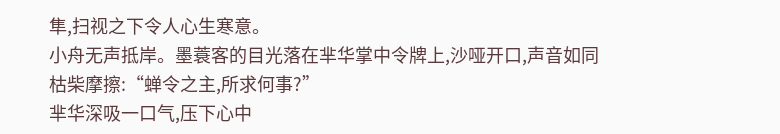隼,扫视之下令人心生寒意。
小舟无声抵岸。墨蓑客的目光落在芈华掌中令牌上,沙哑开口,声音如同枯柴摩擦:“蝉令之主,所求何事?”
芈华深吸一口气,压下心中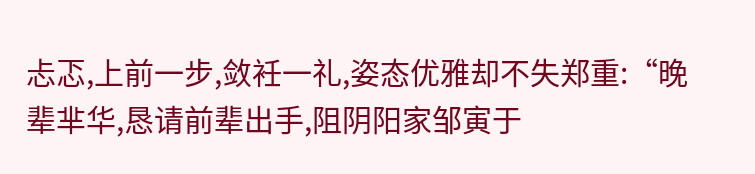忐忑,上前一步,敛衽一礼,姿态优雅却不失郑重:“晚辈芈华,恳请前辈出手,阻阴阳家邹寅于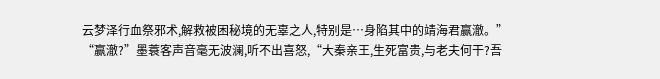云梦泽行血祭邪术,解救被困秘境的无辜之人,特别是…身陷其中的靖海君赢澈。”
“赢澈?”墨蓑客声音毫无波澜,听不出喜怒,“大秦亲王,生死富贵,与老夫何干?吾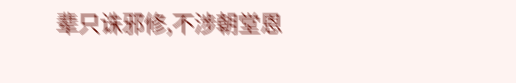辈只诛邪修,不涉朝堂恩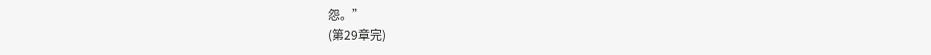怨。”
(第29章完)